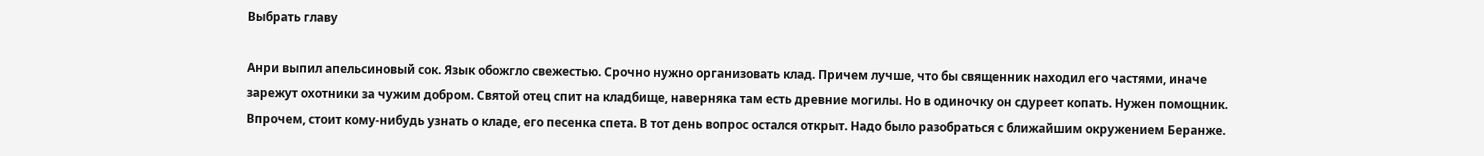Выбрать главу

Анри выпил апельсиновый сок. Язык обожгло свежестью. Срочно нужно организовать клад. Причем лучше, что бы священник находил его частями, иначе зарежут охотники за чужим добром. Святой отец спит на кладбище, наверняка там есть древние могилы. Но в одиночку он сдуреет копать. Нужен помощник. Впрочем, стоит кому-нибудь узнать о кладе, его песенка спета. В тот день вопрос остался открыт. Надо было разобраться с ближайшим окружением Беранже.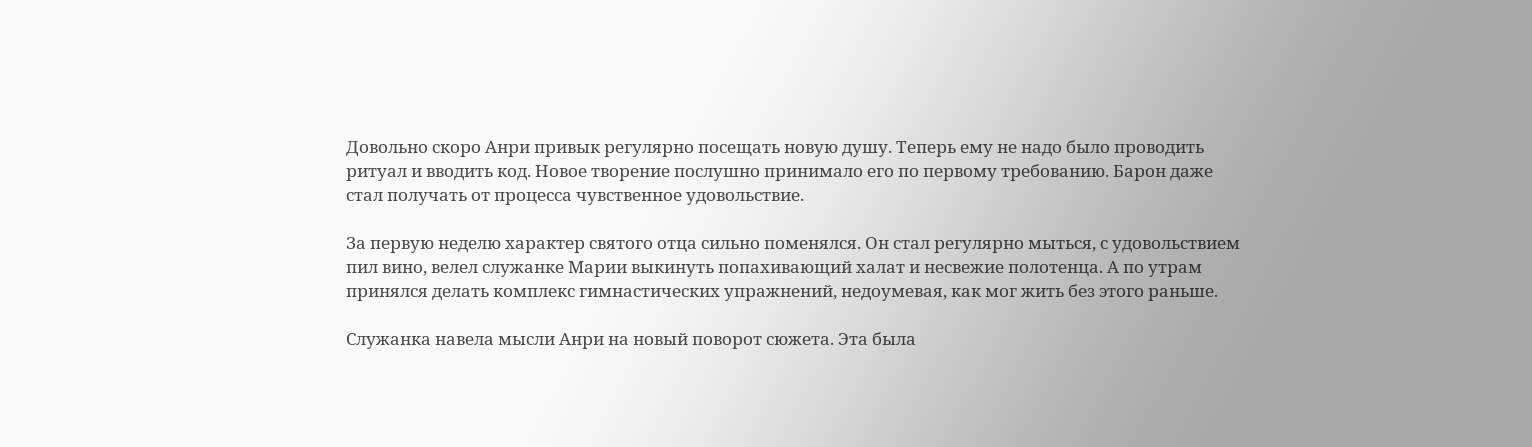Довольно скоро Анри привык регулярно посещать новую душу. Теперь ему не надо было проводить ритуал и вводить код. Новое творение послушно принимало его по первому требованию. Барон даже стал получать от процесса чувственное удовольствие.

За первую неделю характер святого отца сильно поменялся. Он стал регулярно мыться, с удовольствием пил вино, велел служанке Марии выкинуть попахивающий халат и несвежие полотенца. А по утрам принялся делать комплекс гимнастических упражнений, недоумевая, как мог жить без этого раньше.

Служанка навела мысли Анри на новый поворот сюжета. Эта была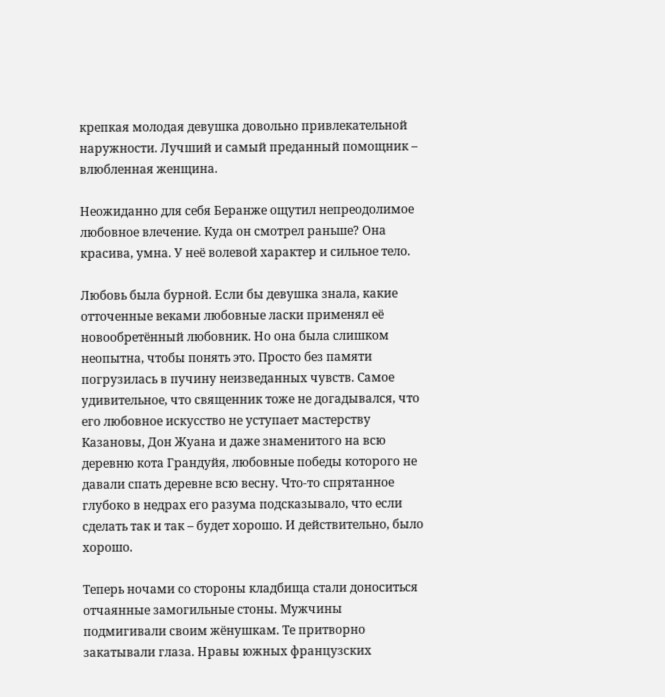крепкая молодая девушка довольно привлекательной наружности. Лучший и самый преданный помощник – влюбленная женщина.

Неожиданно для себя Беранже ощутил непреодолимое любовное влечение. Куда он смотрел раньше? Она красива, умна. У неё волевой характер и сильное тело.

Любовь была бурной. Если бы девушка знала, какие отточенные веками любовные ласки применял её новообретённый любовник. Но она была слишком неопытна, чтобы понять это. Просто без памяти погрузилась в пучину неизведанных чувств. Самое удивительное, что священник тоже не догадывался, что его любовное искусство не уступает мастерству Казановы, Дон Жуана и даже знаменитого на всю деревню кота Грандуйя, любовные победы которого не давали спать деревне всю весну. Что-то спрятанное глубоко в недрах его разума подсказывало, что если сделать так и так – будет хорошо. И действительно, было хорошо.

Теперь ночами со стороны кладбища стали доноситься отчаянные замогильные стоны. Мужчины подмигивали своим жёнушкам. Те притворно закатывали глаза. Нравы южных французских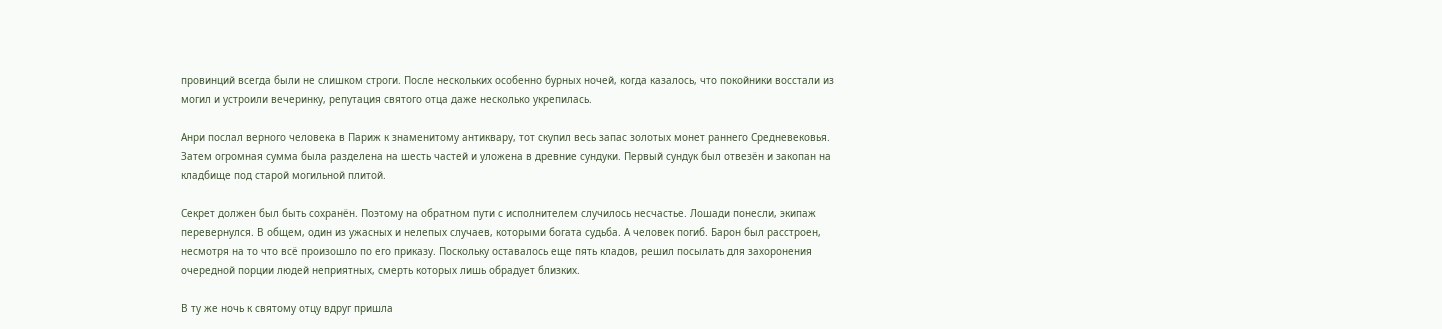провинций всегда были не слишком строги. После нескольких особенно бурных ночей, когда казалось, что покойники восстали из могил и устроили вечеринку, репутация святого отца даже несколько укрепилась.

Анри послал верного человека в Париж к знаменитому антиквару, тот скупил весь запас золотых монет раннего Средневековья. Затем огромная сумма была разделена на шесть частей и уложена в древние сундуки. Первый сундук был отвезён и закопан на кладбище под старой могильной плитой.

Секрет должен был быть сохранён. Поэтому на обратном пути с исполнителем случилось несчастье. Лошади понесли, экипаж перевернулся. В общем, один из ужасных и нелепых случаев, которыми богата судьба. А человек погиб. Барон был расстроен, несмотря на то что всё произошло по его приказу. Поскольку оставалось еще пять кладов, решил посылать для захоронения очередной порции людей неприятных, смерть которых лишь обрадует близких.

В ту же ночь к святому отцу вдруг пришла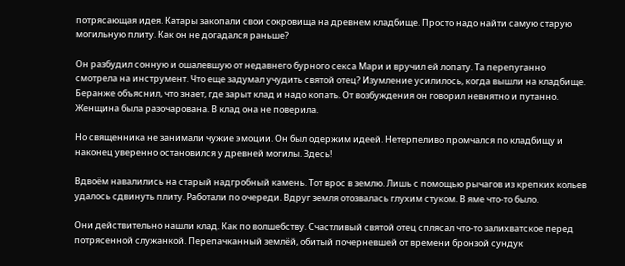потрясающая идея. Катары закопали свои сокровища на древнем кладбище. Просто надо найти самую старую могильную плиту. Как он не догадался раньше?

Он разбудил сонную и ошалевшую от недавнего бурного секса Мари и вручил ей лопату. Та перепуганно смотрела на инструмент. Что еще задумал учудить святой отец? Изумление усилилось, когда вышли на кладбище. Беранже объяснил, что знает, где зарыт клад и надо копать. От возбуждения он говорил невнятно и путанно. Женщина была разочарована. В клад она не поверила.

Но священника не занимали чужие эмоции. Он был одержим идеей. Нетерпеливо промчался по кладбищу и наконец уверенно остановился у древней могилы. Здесь!

Вдвоём навалились на старый надгробный камень. Тот врос в землю. Лишь с помощью рычагов из крепких кольев удалось сдвинуть плиту. Работали по очереди. Вдруг земля отозвалась глухим стуком. В яме что-то было.

Они действительно нашли клад. Как по волшебству. Счастливый святой отец сплясал что-то залихватское перед потрясенной служанкой. Перепачканный землёй, обитый почерневшей от времени бронзой сундук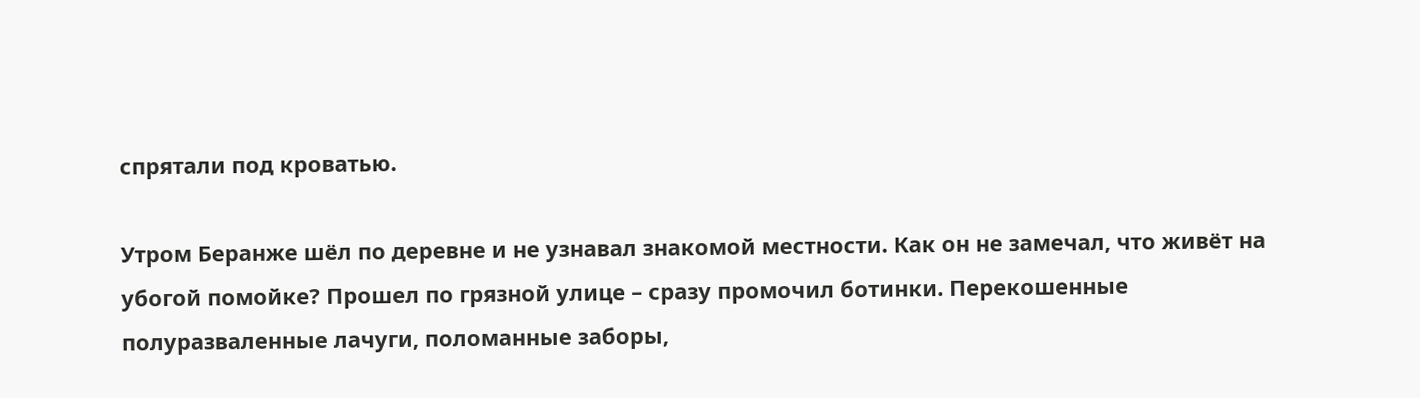спрятали под кроватью.

Утром Беранже шёл по деревне и не узнавал знакомой местности. Как он не замечал, что живёт на убогой помойке? Прошел по грязной улице – сразу промочил ботинки. Перекошенные полуразваленные лачуги, поломанные заборы,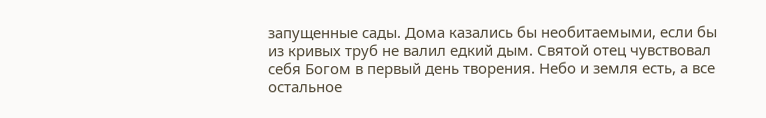запущенные сады. Дома казались бы необитаемыми, если бы из кривых труб не валил едкий дым. Святой отец чувствовал себя Богом в первый день творения. Небо и земля есть, а все остальное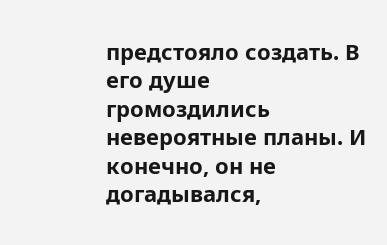предстояло создать. В его душе громоздились невероятные планы. И конечно, он не догадывался,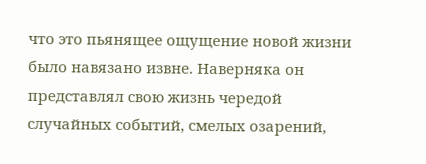что это пьянящее ощущение новой жизни было навязано извне. Наверняка он представлял свою жизнь чередой случайных событий, смелых озарений,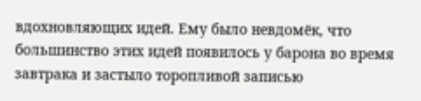вдохновляющих идей. Ему было невдомёк, что большинство этих идей появилось у барона во время завтрака и застыло торопливой записью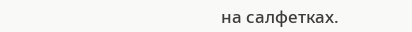на салфетках.